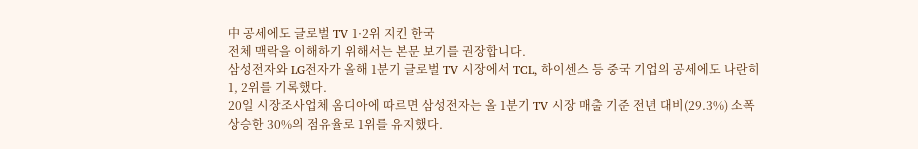中 공세에도 글로벌 TV 1·2위 지킨 한국
전체 맥락을 이해하기 위해서는 본문 보기를 권장합니다.
삼성전자와 LG전자가 올해 1분기 글로벌 TV 시장에서 TCL, 하이센스 등 중국 기업의 공세에도 나란히 1, 2위를 기록했다.
20일 시장조사업체 옴디아에 따르면 삼성전자는 올 1분기 TV 시장 매출 기준 전년 대비(29.3%) 소폭 상승한 30%의 점유율로 1위를 유지했다.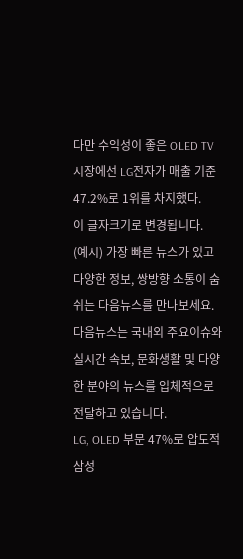다만 수익성이 좋은 OLED TV 시장에선 LG전자가 매출 기준 47.2%로 1위를 차지했다.
이 글자크기로 변경됩니다.
(예시) 가장 빠른 뉴스가 있고 다양한 정보, 쌍방향 소통이 숨쉬는 다음뉴스를 만나보세요. 다음뉴스는 국내외 주요이슈와 실시간 속보, 문화생활 및 다양한 분야의 뉴스를 입체적으로 전달하고 있습니다.
LG, OLED 부문 47%로 압도적
삼성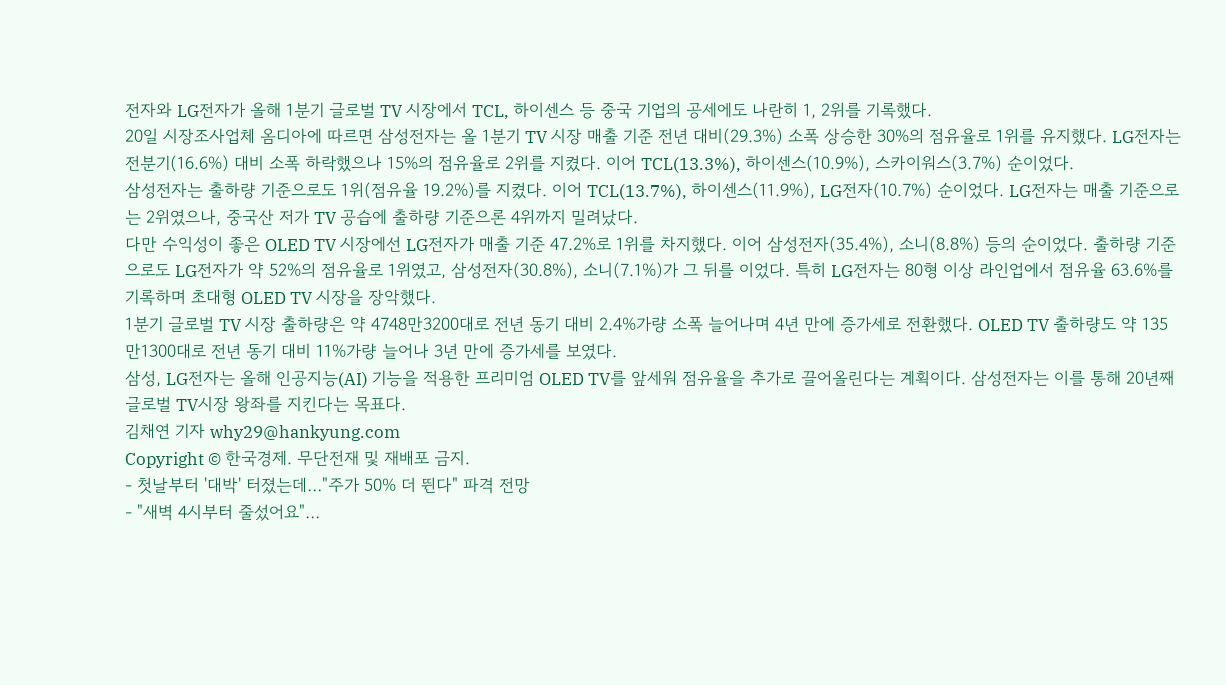전자와 LG전자가 올해 1분기 글로벌 TV 시장에서 TCL, 하이센스 등 중국 기업의 공세에도 나란히 1, 2위를 기록했다.
20일 시장조사업체 옴디아에 따르면 삼성전자는 올 1분기 TV 시장 매출 기준 전년 대비(29.3%) 소폭 상승한 30%의 점유율로 1위를 유지했다. LG전자는 전분기(16.6%) 대비 소폭 하락했으나 15%의 점유율로 2위를 지켰다. 이어 TCL(13.3%), 하이센스(10.9%), 스카이워스(3.7%) 순이었다.
삼성전자는 출하량 기준으로도 1위(점유율 19.2%)를 지켰다. 이어 TCL(13.7%), 하이센스(11.9%), LG전자(10.7%) 순이었다. LG전자는 매출 기준으로는 2위였으나, 중국산 저가 TV 공습에 출하량 기준으론 4위까지 밀려났다.
다만 수익성이 좋은 OLED TV 시장에선 LG전자가 매출 기준 47.2%로 1위를 차지했다. 이어 삼성전자(35.4%), 소니(8.8%) 등의 순이었다. 출하량 기준으로도 LG전자가 약 52%의 점유율로 1위였고, 삼성전자(30.8%), 소니(7.1%)가 그 뒤를 이었다. 특히 LG전자는 80형 이상 라인업에서 점유율 63.6%를 기록하며 초대형 OLED TV 시장을 장악했다.
1분기 글로벌 TV 시장 출하량은 약 4748만3200대로 전년 동기 대비 2.4%가량 소폭 늘어나며 4년 만에 증가세로 전환했다. OLED TV 출하량도 약 135만1300대로 전년 동기 대비 11%가량 늘어나 3년 만에 증가세를 보였다.
삼성, LG전자는 올해 인공지능(AI) 기능을 적용한 프리미엄 OLED TV를 앞세워 점유율을 추가로 끌어올린다는 계획이다. 삼성전자는 이를 통해 20년째 글로벌 TV시장 왕좌를 지킨다는 목표다.
김채연 기자 why29@hankyung.com
Copyright © 한국경제. 무단전재 및 재배포 금지.
- 첫날부터 '대박' 터졌는데…"주가 50% 더 뛴다" 파격 전망
- "새벽 4시부터 줄섰어요"…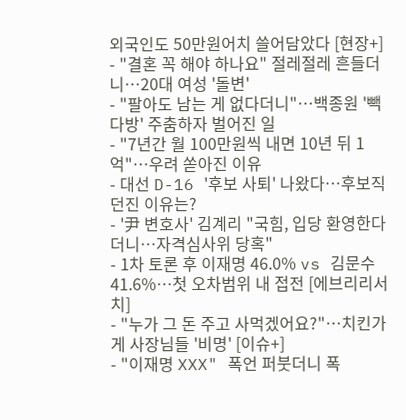외국인도 50만원어치 쓸어담았다 [현장+]
- "결혼 꼭 해야 하나요" 절레절레 흔들더니…20대 여성 '돌변'
- "팔아도 남는 게 없다더니"…백종원 '빽다방' 주춤하자 벌어진 일
- "7년간 월 100만원씩 내면 10년 뒤 1억"…우려 쏟아진 이유
- 대선 D-16 '후보 사퇴' 나왔다…후보직 던진 이유는?
- '尹 변호사' 김계리 "국힘, 입당 환영한다더니…자격심사위 당혹"
- 1차 토론 후 이재명 46.0% vs 김문수 41.6%…첫 오차범위 내 접전 [에브리리서치]
- "누가 그 돈 주고 사먹겠어요?"…치킨가게 사장님들 '비명' [이슈+]
- "이재명 XXX" 폭언 퍼붓더니 폭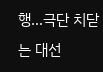행…극단 치닫는 대선